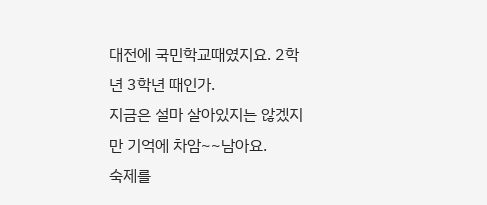대전에 국민학교때였지요. 2학년 3학년 때인가.
지금은 설마 살아있지는 않겠지만 기억에 차암~~남아요.
숙제를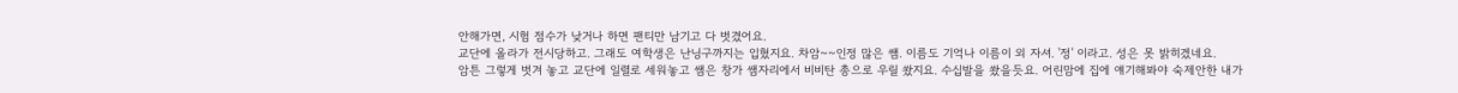안해가면, 시험 점수가 낮거나 하면 팬티만 남기고 다 벗겼어요.
교단에 올라가 전시당하고. 그래도 여학생은 난닝구까지는 입혔지요. 차암~~인정 많은 쌤. 이름도 기억나 이름이 외 자셔. '정' 이라고. 성은 못 밝히겠네요.
암튼 그렇게 벗겨 놓고 교단에 일렬로 세워놓고 쌤은 창가 쌤자리에서 비비탄 총으로 우릴 쐈지요. 수십발을 쐈을듯요. 어린맘에 집에 얘기해봐야 숙제안한 내가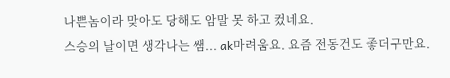나쁜놈이라 맞아도 당해도 암말 못 하고 컸네요.
스승의 날이면 생각나는 쌤... ak마려움요. 요즘 전동건도 좋더구만요.